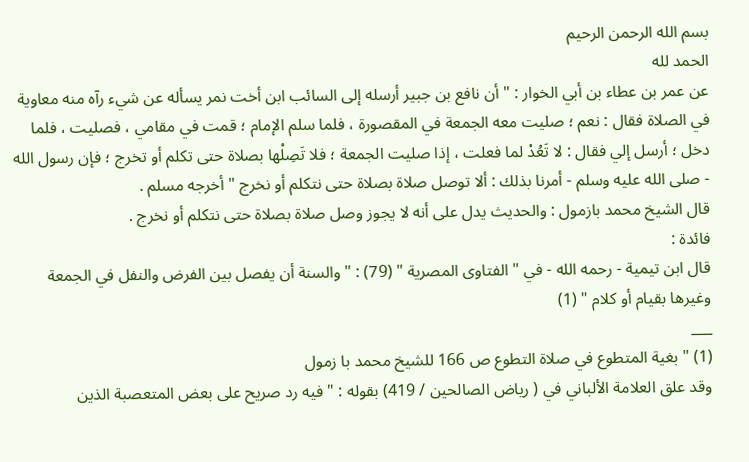بسم الله الرحمن الرحيم
الحمد لله
عن عمر بن عطاء بن أبي الخوار : " أن نافع بن جبير أرسله إلى السائب ابن أخت نمر يسأله عن شيء رآه منه معاوية في الصلاة فقال : نعم ؛ صليت معه الجمعة في المقصورة ، فلما سلم الإمام ؛ قمت في مقامي ، فصليت ، فلما دخل ؛ أرسل إلي فقال : لا تَعُدْ لما فعلت ، إذا صليت الجمعة ؛ فلا تَصِلْها بصلاة حتى تكلم أو تخرج ؛ فإن رسول الله - صلى الله عليه وسلم - أمرنا بذلك : ألا توصل صلاة بصلاة حتى نتكلم أو نخرج " أخرجه مسلم .
قال الشيخ محمد بازمول : والحديث يدل على أنه لا يجوز وصل صلاة بصلاة حتى نتكلم أو نخرج .
فائدة :
قال ابن تيمية - رحمه الله - في " الفتاوى المصرية " (79) : " والسنة أن يفصل بين الفرض والنفل في الجمعة وغيرها بقيام أو كلام " (1)
___
(1) " بغية المتطوع في صلاة التطوع ص 166 للشيخ محمد با زمول
وقد علق العلامة الألباني في ( رياض الصالحين / 419) بقوله : " فيه رد صريح على بعض المتعصبة الذين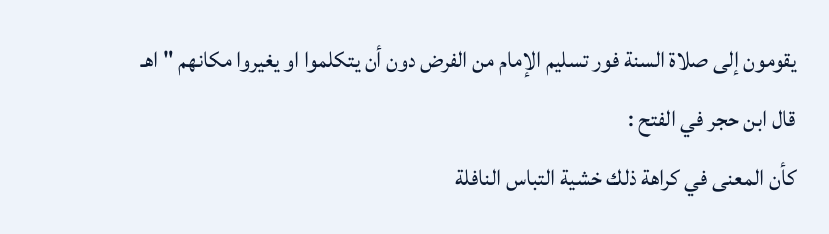يقومون إلى صلاة السنة فور تسليم الإمام من الفرض دون أن يتكلموا او يغيروا مكانهم " اهـ
قال ابن حجر في الفتح :
كأن المعنى في كراهة ذلك خشية التباس النافلة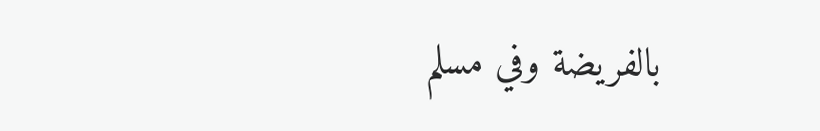بالفريضة وفي مسلم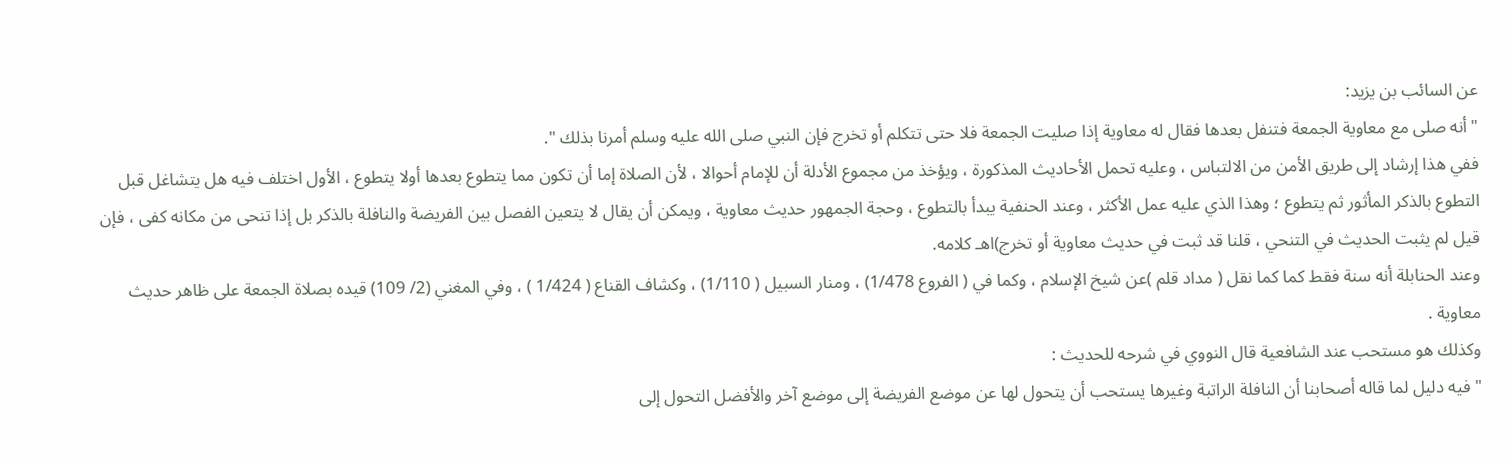عن السائب بن يزيد:
"أنه صلى مع معاوية الجمعة فتنفل بعدها فقال له معاوية إذا صليت الجمعة فلا حتى تتكلم أو تخرج فإن النبي صلى الله عليه وسلم أمرنا بذلك ".
ففي هذا إرشاد إلى طريق الأمن من الالتباس ، وعليه تحمل الأحاديث المذكورة ، ويؤخذ من مجموع الأدلة أن للإمام أحوالا ، لأن الصلاة إما أن تكون مما يتطوع بعدها أولا يتطوع ، الأول اختلف فيه هل يتشاغل قبل التطوع بالذكر المأثور ثم يتطوع ؛ وهذا الذي عليه عمل الأكثر ، وعند الحنفية يبدأ بالتطوع ، وحجة الجمهور حديث معاوية ، ويمكن أن يقال لا يتعين الفصل بين الفريضة والنافلة بالذكر بل إذا تنحى من مكانه كفى ، فإن قيل لم يثبت الحديث في التنحي ، قلنا قد ثبت في حديث معاوية أو تخرج)اهـ كلامه.
وعند الحنابلة أنه سنة فقط كما كما نقل ( مداد قلم )عن شيخ الإسلام ، وكما في ( الفروع 1/478) ، ومنار السبيل ( 1/110) ، وكشاف القناع ( 1/424 ) ، وفي المغني (2/ 109) قيده بصلاة الجمعة على ظاهر حديث معاوية .
وكذلك هو مستحب عند الشافعية قال النووي في شرحه للحديث :
" فيه دليل لما قاله أصحابنا أن النافلة الراتبة وغيرها يستحب أن يتحول لها عن موضع الفريضة إلى موضع آخر والأفضل التحول إلى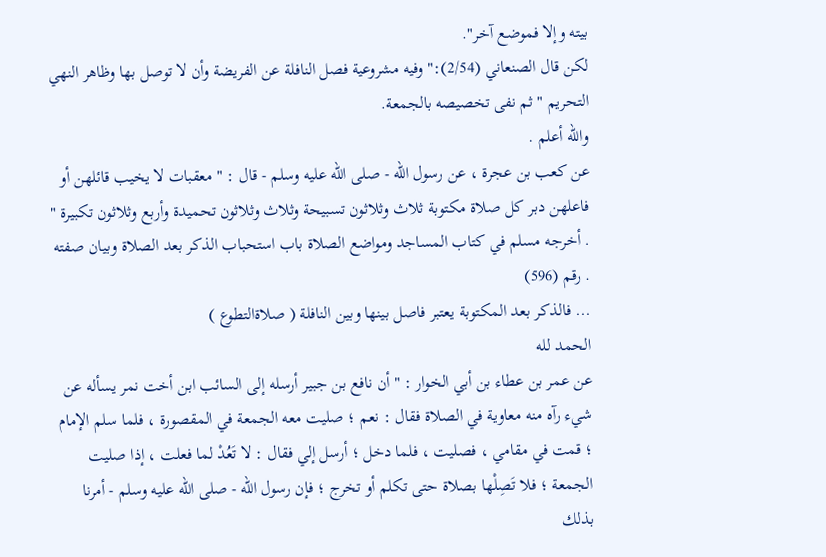بيته وإلا فموضع آخر".
لكن قال الصنعاني (2/54):" وفيه مشروعية فصل النافلة عن الفريضة وأن لا توصل بها وظاهر النهي التحريم " ثم نفى تخصيصه بالجمعة.
والله أعلم .
عن كعب بن عجرة ، عن رسول الله - صلى الله عليه وسلم - قال : " معقبات لا يخيب قائلهن أو فاعلهن دبر كل صلاة مكتوبة ثلاث وثلاثون تسبيحة وثلاث وثلاثون تحميدة وأربع وثلاثون تكبيرة " . أخرجه مسلم في كتاب المساجد ومواضع الصلاة باب استحباب الذكر بعد الصلاة وبيان صفته . رقم (596)
... فالذكر بعد المكتوبة يعتبر فاصل بينها وبين النافلة ( صلاةالتطوع )
الحمد لله
عن عمر بن عطاء بن أبي الخوار : " أن نافع بن جبير أرسله إلى السائب ابن أخت نمر يسأله عن شيء رآه منه معاوية في الصلاة فقال : نعم ؛ صليت معه الجمعة في المقصورة ، فلما سلم الإمام ؛ قمت في مقامي ، فصليت ، فلما دخل ؛ أرسل إلي فقال : لا تَعُدْ لما فعلت ، إذا صليت الجمعة ؛ فلا تَصِلْها بصلاة حتى تكلم أو تخرج ؛ فإن رسول الله - صلى الله عليه وسلم - أمرنا بذلك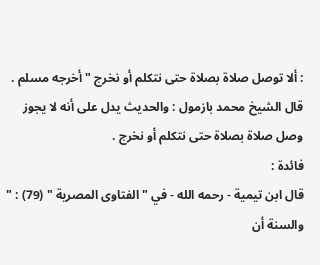: ألا توصل صلاة بصلاة حتى نتكلم أو نخرج " أخرجه مسلم .
قال الشيخ محمد بازمول : والحديث يدل على أنه لا يجوز وصل صلاة بصلاة حتى نتكلم أو نخرج .
فائدة :
قال ابن تيمية - رحمه الله - في " الفتاوى المصرية " (79) : " والسنة أن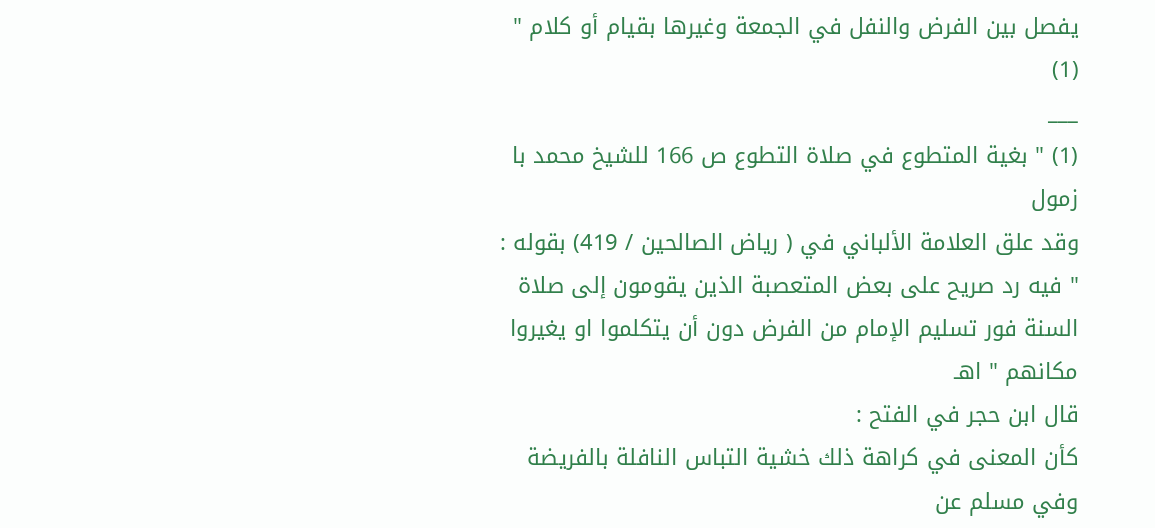يفصل بين الفرض والنفل في الجمعة وغيرها بقيام أو كلام " (1)
___
(1) " بغية المتطوع في صلاة التطوع ص 166 للشيخ محمد با زمول
وقد علق العلامة الألباني في ( رياض الصالحين / 419) بقوله : " فيه رد صريح على بعض المتعصبة الذين يقومون إلى صلاة السنة فور تسليم الإمام من الفرض دون أن يتكلموا او يغيروا مكانهم " اهـ
قال ابن حجر في الفتح :
كأن المعنى في كراهة ذلك خشية التباس النافلة بالفريضة وفي مسلم عن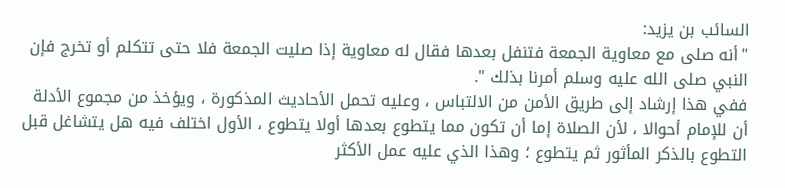السائب بن يزيد:
"أنه صلى مع معاوية الجمعة فتنفل بعدها فقال له معاوية إذا صليت الجمعة فلا حتى تتكلم أو تخرج فإن النبي صلى الله عليه وسلم أمرنا بذلك ".
ففي هذا إرشاد إلى طريق الأمن من الالتباس ، وعليه تحمل الأحاديث المذكورة ، ويؤخذ من مجموع الأدلة أن للإمام أحوالا ، لأن الصلاة إما أن تكون مما يتطوع بعدها أولا يتطوع ، الأول اختلف فيه هل يتشاغل قبل التطوع بالذكر المأثور ثم يتطوع ؛ وهذا الذي عليه عمل الأكثر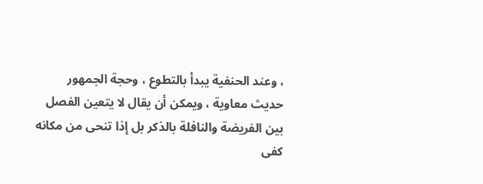، وعند الحنفية يبدأ بالتطوع ، وحجة الجمهور حديث معاوية ، ويمكن أن يقال لا يتعين الفصل بين الفريضة والنافلة بالذكر بل إذا تنحى من مكانه كفى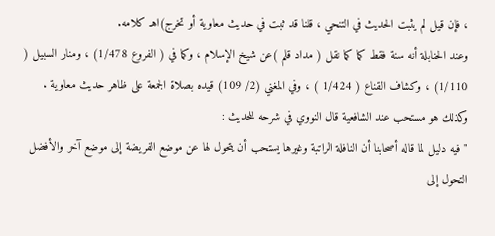، فإن قيل لم يثبت الحديث في التنحي ، قلنا قد ثبت في حديث معاوية أو تخرج)اهـ كلامه.
وعند الحنابلة أنه سنة فقط كما كما نقل ( مداد قلم )عن شيخ الإسلام ، وكما في ( الفروع 1/478) ، ومنار السبيل ( 1/110) ، وكشاف القناع ( 1/424 ) ، وفي المغني (2/ 109) قيده بصلاة الجمعة على ظاهر حديث معاوية .
وكذلك هو مستحب عند الشافعية قال النووي في شرحه للحديث :
" فيه دليل لما قاله أصحابنا أن النافلة الراتبة وغيرها يستحب أن يتحول لها عن موضع الفريضة إلى موضع آخر والأفضل التحول إلى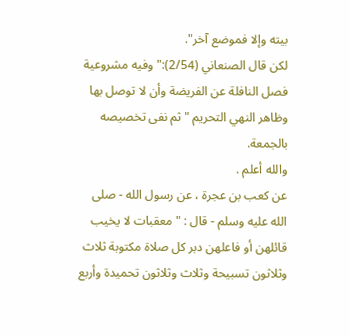بيته وإلا فموضع آخر".
لكن قال الصنعاني (2/54):" وفيه مشروعية فصل النافلة عن الفريضة وأن لا توصل بها وظاهر النهي التحريم " ثم نفى تخصيصه بالجمعة.
والله أعلم .
عن كعب بن عجرة ، عن رسول الله - صلى الله عليه وسلم - قال : " معقبات لا يخيب قائلهن أو فاعلهن دبر كل صلاة مكتوبة ثلاث وثلاثون تسبيحة وثلاث وثلاثون تحميدة وأربع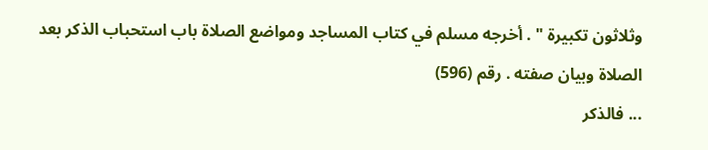وثلاثون تكبيرة " . أخرجه مسلم في كتاب المساجد ومواضع الصلاة باب استحباب الذكر بعد الصلاة وبيان صفته . رقم (596)
... فالذكر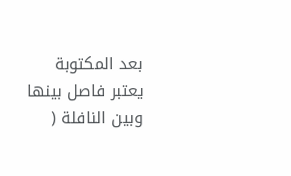بعد المكتوبة يعتبر فاصل بينها وبين النافلة (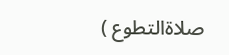صلاةالتطوع )